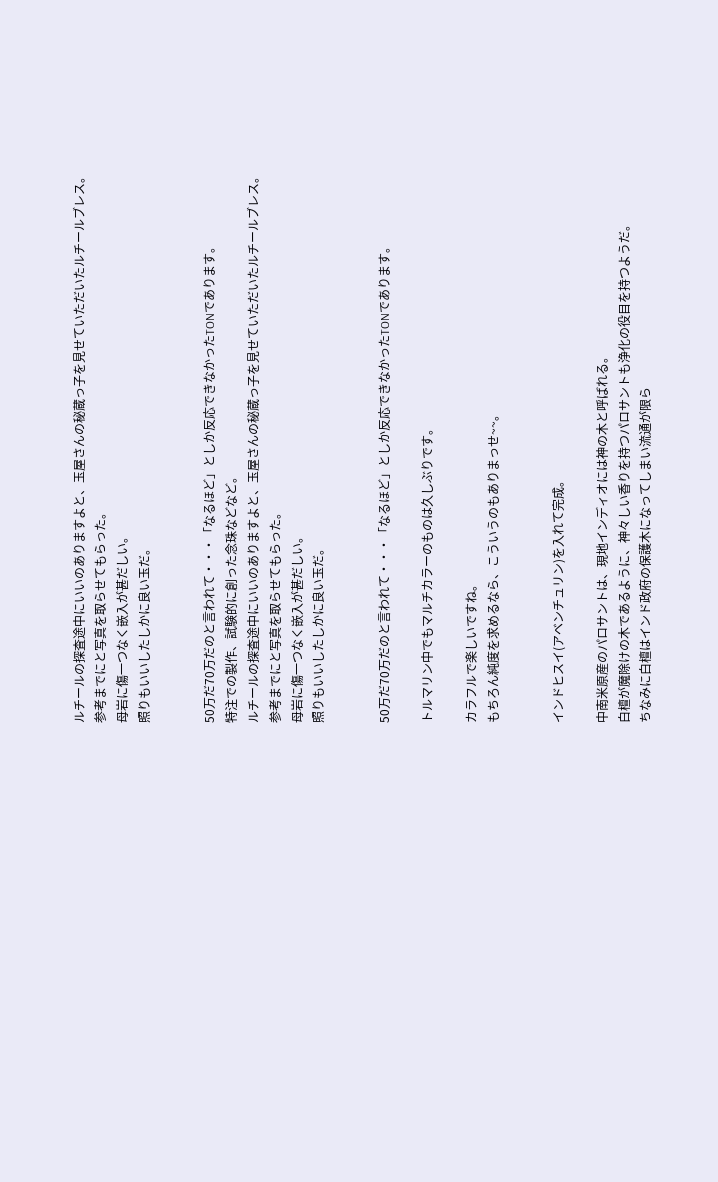ルチールの探査途中にいいのありますよと、玉屋さんの秘蔵っ子を見せていただいたルチールブレス。
参考までにと写真を取らせてもらった。
母岩に傷一つなく嵌入が甚だしい。
照りもいいしたしかに良い玉だ。


50万だ70万だのと言われて・・・「なるほど」としか反応できなかったTONであります。
特注での製作、試験的に創った念珠などなど。
ルチールの探査途中にいいのありますよと、玉屋さんの秘蔵っ子を見せていただいたルチールブレス。
参考までにと写真を取らせてもらった。
母岩に傷一つなく嵌入が甚だしい。
照りもいいしたしかに良い玉だ。


50万だ70万だのと言われて・・・「なるほど」としか反応できなかったTONであります。

トルマリン中でもマルチカラーのものは久しぶりです。

カラフルで楽しいですね。
もちろん純度を求めるなら、こういうのもありまっせ~~。


インドヒスイ(アベンチュリン)を入れて完成。

中南米原産のパロサントは、現地インディオには神の木と呼ばれる。
白檀が魔除けの木であるように、神々しい香りを持つパロサントも浄化の役目を持つようだ。
ちなみに白檀はインド政府の保護木になってしまい流通が限ら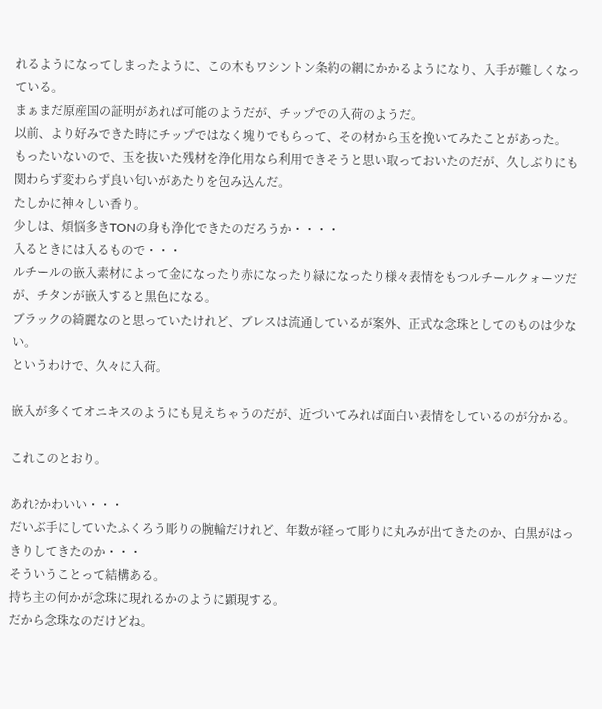れるようになってしまったように、この木もワシントン条約の網にかかるようになり、入手が難しくなっている。
まぁまだ原産国の証明があれば可能のようだが、チップでの入荷のようだ。
以前、より好みできた時にチップではなく塊りでもらって、その材から玉を挽いてみたことがあった。
もったいないので、玉を抜いた残材を浄化用なら利用できそうと思い取っておいたのだが、久しぶりにも関わらず変わらず良い匂いがあたりを包み込んだ。
たしかに神々しい香り。
少しは、煩悩多きTONの身も浄化できたのだろうか・・・・
入るときには入るもので・・・
ルチールの嵌入素材によって金になったり赤になったり緑になったり様々表情をもつルチールクォーツだが、チタンが嵌入すると黒色になる。
ブラックの綺麗なのと思っていたけれど、ブレスは流通しているが案外、正式な念珠としてのものは少ない。
というわけで、久々に入荷。

嵌入が多くてオニキスのようにも見えちゃうのだが、近づいてみれば面白い表情をしているのが分かる。

これこのとおり。

あれ?かわいい・・・
だいぶ手にしていたふくろう彫りの腕輪だけれど、年数が経って彫りに丸みが出てきたのか、白黒がはっきりしてきたのか・・・
そういうことって結構ある。
持ち主の何かが念珠に現れるかのように顕現する。
だから念珠なのだけどね。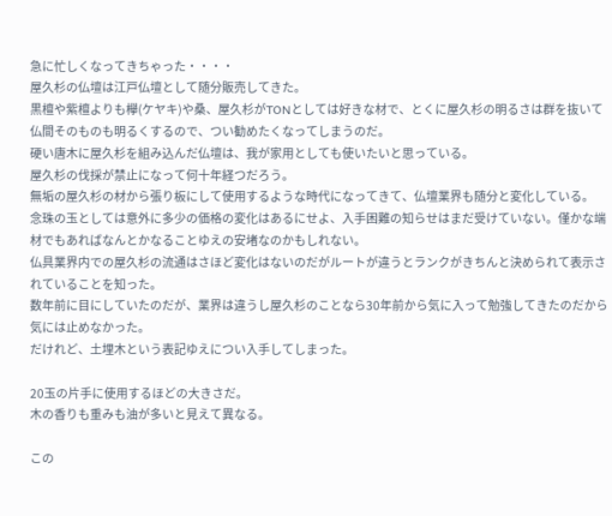急に忙しくなってきちゃった・・・・
屋久杉の仏壇は江戸仏壇として随分販売してきた。
黒檀や紫檀よりも欅(ケヤキ)や桑、屋久杉がTONとしては好きな材で、とくに屋久杉の明るさは群を抜いて仏間そのものも明るくするので、つい勧めたくなってしまうのだ。
硬い唐木に屋久杉を組み込んだ仏壇は、我が家用としても使いたいと思っている。
屋久杉の伐採が禁止になって何十年経つだろう。
無垢の屋久杉の材から張り板にして使用するような時代になってきて、仏壇業界も随分と変化している。
念珠の玉としては意外に多少の価格の変化はあるにせよ、入手困難の知らせはまだ受けていない。僅かな端材でもあればなんとかなることゆえの安堵なのかもしれない。
仏具業界内での屋久杉の流通はさほど変化はないのだがルートが違うとランクがきちんと決められて表示されていることを知った。
数年前に目にしていたのだが、業界は違うし屋久杉のことなら30年前から気に入って勉強してきたのだから気には止めなかった。
だけれど、土埋木という表記ゆえについ入手してしまった。

20玉の片手に使用するほどの大きさだ。
木の香りも重みも油が多いと見えて異なる。

この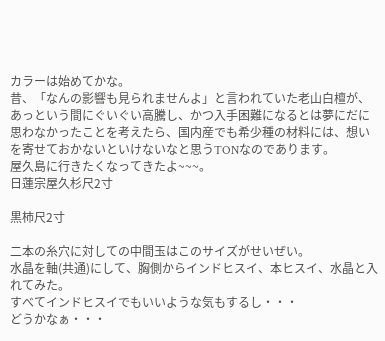カラーは始めてかな。
昔、「なんの影響も見られませんよ」と言われていた老山白檀が、あっという間にぐいぐい高騰し、かつ入手困難になるとは夢にだに思わなかったことを考えたら、国内産でも希少種の材料には、想いを寄せておかないといけないなと思うTONなのであります。
屋久島に行きたくなってきたよ~~~。
日蓮宗屋久杉尺2寸

黒柿尺2寸

二本の糸穴に対しての中間玉はこのサイズがせいぜい。
水晶を軸(共通)にして、胸側からインドヒスイ、本ヒスイ、水晶と入れてみた。
すべてインドヒスイでもいいような気もするし・・・
どうかなぁ・・・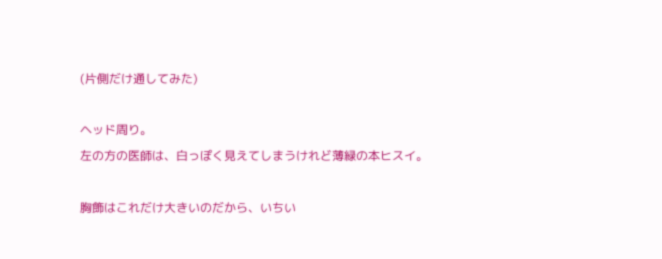(片側だけ通してみた)

ヘッド周り。
左の方の医師は、白っぽく見えてしまうけれど薄緑の本ヒスイ。

胸飾はこれだけ大きいのだから、いちい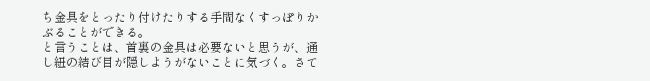ち金具をとったり付けたりする手間なくすっぽりかぶることができる。
と言うことは、首裏の金具は必要ないと思うが、通し紐の結び目が隠しようがないことに気づく。さて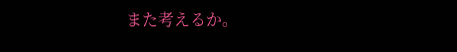また考えるか。